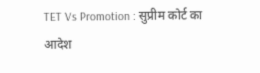TET Vs Promotion : सुप्रीम कोर्ट का आदेश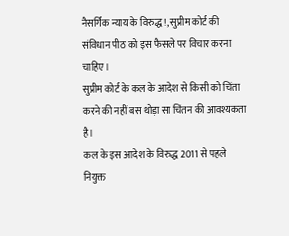नैसर्गिक न्याय के विरुद्ध !, सुप्रीम कोर्ट की संविधान पीठ को इस फैसले पर विचार करना चाहिए।
सुप्रीम कोर्ट के कल के आदेश से किसी को चिंता करने की नहीं बस थोड़ा सा चिंतन की आवश्यकता है।
कल के इस आदेश के विरुद्ध 2011 से पहले नियुक्त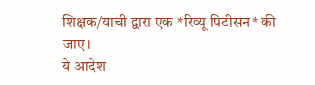शिक्षक/याची द्वारा एक *रिव्यू पिटीसन* की जाए।
ये आदेश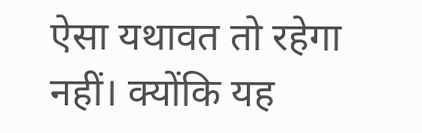ऐसा यथावत तो रहेगा नहीं। क्योंकि यह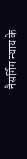नैसर्गिग न्याय के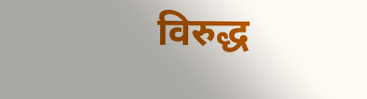विरुद्ध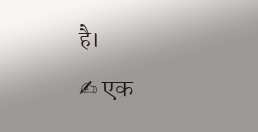है।
✍ एक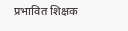प्रभावित शिक्षक